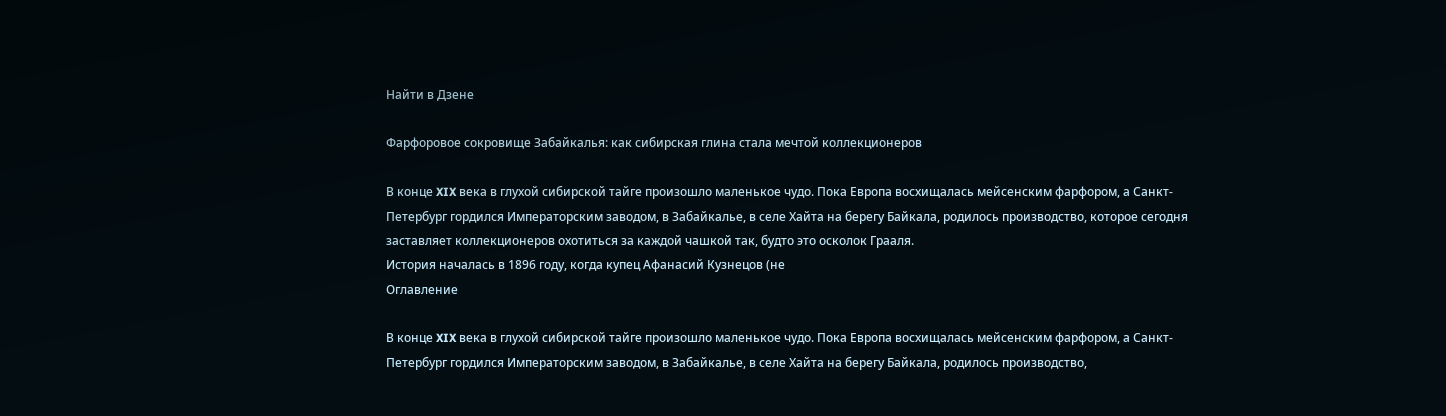Найти в Дзене

Фарфоровое сокровище Забайкалья: как сибирская глина стала мечтой коллекционеров

В конце XIX века в глухой сибирской тайге произошло маленькое чудо. Пока Европа восхищалась мейсенским фарфором, а Санкт-Петербург гордился Императорским заводом, в Забайкалье, в селе Хайта на берегу Байкала, родилось производство, которое сегодня заставляет коллекционеров охотиться за каждой чашкой так, будто это осколок Грааля.
История началась в 1896 году, когда купец Афанасий Кузнецов (не
Оглавление

В конце XIX века в глухой сибирской тайге произошло маленькое чудо. Пока Европа восхищалась мейсенским фарфором, а Санкт-Петербург гордился Императорским заводом, в Забайкалье, в селе Хайта на берегу Байкала, родилось производство,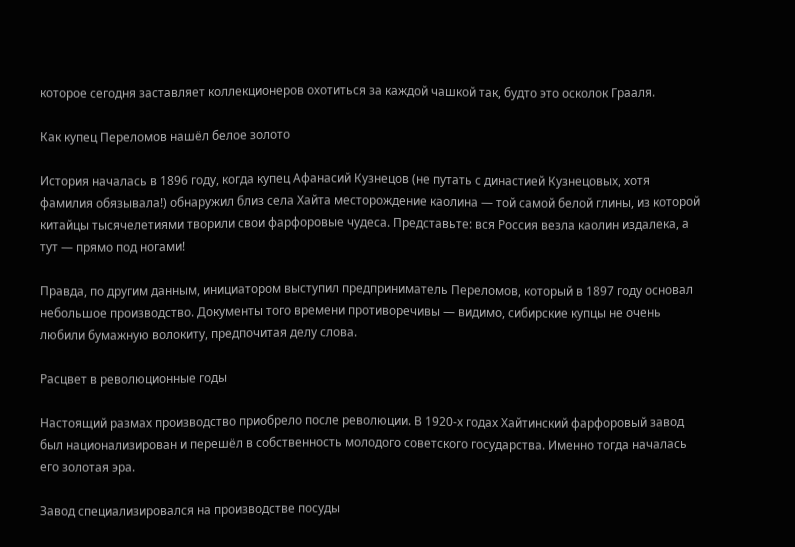которое сегодня заставляет коллекционеров охотиться за каждой чашкой так, будто это осколок Грааля.

Как купец Переломов нашёл белое золото

История началась в 1896 году, когда купец Афанасий Кузнецов (не путать с династией Кузнецовых, хотя фамилия обязывала!) обнаружил близ села Хайта месторождение каолина — той самой белой глины, из которой китайцы тысячелетиями творили свои фарфоровые чудеса. Представьте: вся Россия везла каолин издалека, а тут — прямо под ногами!

Правда, по другим данным, инициатором выступил предприниматель Переломов, который в 1897 году основал небольшое производство. Документы того времени противоречивы — видимо, сибирские купцы не очень любили бумажную волокиту, предпочитая делу слова.

Расцвет в революционные годы

Настоящий размах производство приобрело после революции. В 1920-х годах Хайтинский фарфоровый завод был национализирован и перешёл в собственность молодого советского государства. Именно тогда началась его золотая эра.

Завод специализировался на производстве посуды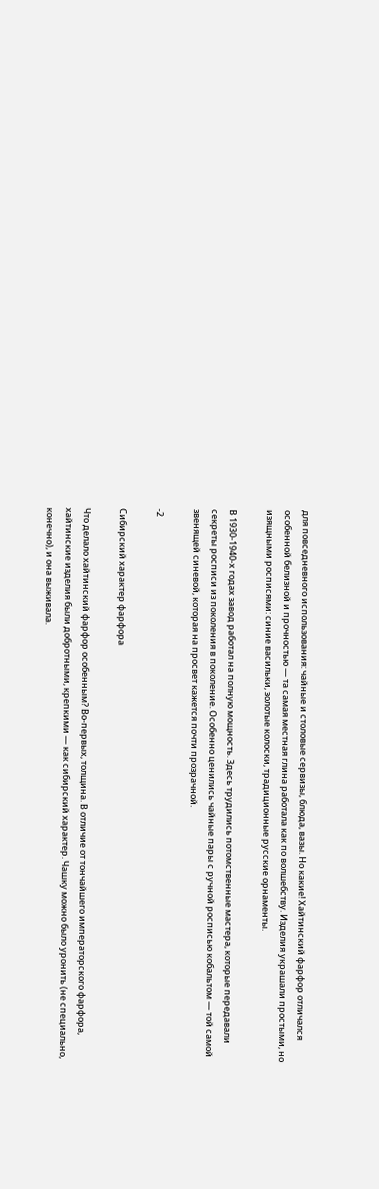для повседневного использования: чайные и столовые сервизы, блюда, вазы. Но какие! Хайтинский фарфор отличался особенной белизной и прочностью — та самая местная глина работала как по волшебству. Изделия украшали простыми, но изящными росписями: синие васильки, золотые колоски, традиционные русские орнаменты.

В 1930-1940-х годах завод работал на полную мощность. Здесь трудились потомственные мастера, которые передавали секреты росписи из поколения в поколение. Особенно ценились чайные пары с ручной росписью кобальтом — той самой звенящей синевой, которая на просвет кажется почти прозрачной.

-2

Сибирский характер фарфора

Что делало хайтинский фарфор особенным? Во-первых, толщина. В отличие от тончайшего императорского фарфора, хайтинские изделия были добротными, крепкими — как сибирский характер. Чашку можно было уронить (не специально, конечно), и она выживала.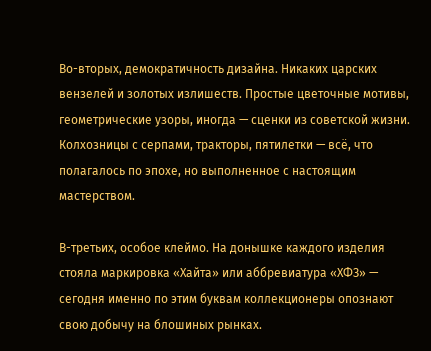Во-вторых, демократичность дизайна. Никаких царских вензелей и золотых излишеств. Простые цветочные мотивы, геометрические узоры, иногда — сценки из советской жизни. Колхозницы с серпами, тракторы, пятилетки — всё, что полагалось по эпохе, но выполненное с настоящим мастерством.

В-третьих, особое клеймо. На донышке каждого изделия стояла маркировка «Хайта» или аббревиатура «ХФЗ» — сегодня именно по этим буквам коллекционеры опознают свою добычу на блошиных рынках.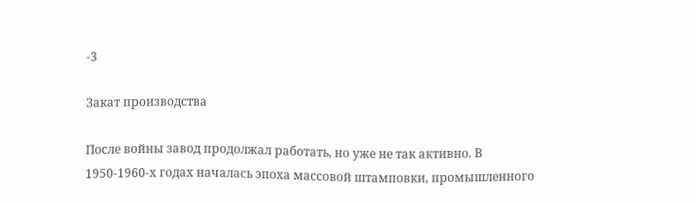-3

Закат производства

После войны завод продолжал работать, но уже не так активно. В 1950-1960-х годах началась эпоха массовой штамповки, промышленного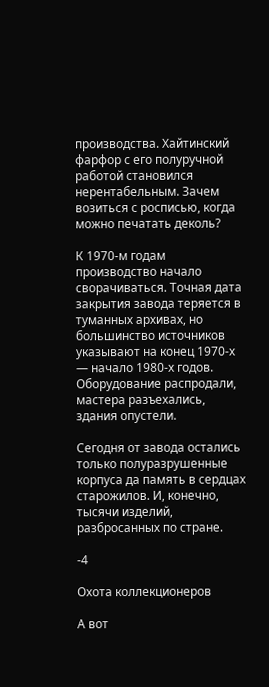производства. Хайтинский фарфор с его полуручной работой становился нерентабельным. Зачем возиться с росписью, когда можно печатать деколь?

К 1970-м годам производство начало сворачиваться. Точная дата закрытия завода теряется в туманных архивах, но большинство источников указывают на конец 1970-х — начало 1980-х годов. Оборудование распродали, мастера разъехались, здания опустели.

Сегодня от завода остались только полуразрушенные корпуса да память в сердцах старожилов. И, конечно, тысячи изделий, разбросанных по стране.

-4

Охота коллекционеров

А вот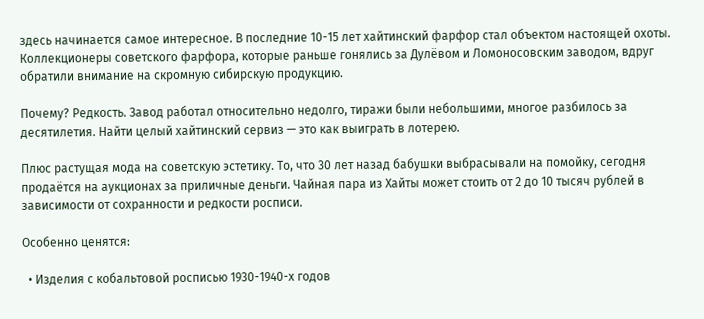здесь начинается самое интересное. В последние 10-15 лет хайтинский фарфор стал объектом настоящей охоты. Коллекционеры советского фарфора, которые раньше гонялись за Дулёвом и Ломоносовским заводом, вдруг обратили внимание на скромную сибирскую продукцию.

Почему? Редкость. Завод работал относительно недолго, тиражи были небольшими, многое разбилось за десятилетия. Найти целый хайтинский сервиз — это как выиграть в лотерею.

Плюс растущая мода на советскую эстетику. То, что 30 лет назад бабушки выбрасывали на помойку, сегодня продаётся на аукционах за приличные деньги. Чайная пара из Хайты может стоить от 2 до 10 тысяч рублей в зависимости от сохранности и редкости росписи.

Особенно ценятся:

  • Изделия с кобальтовой росписью 1930-1940-х годов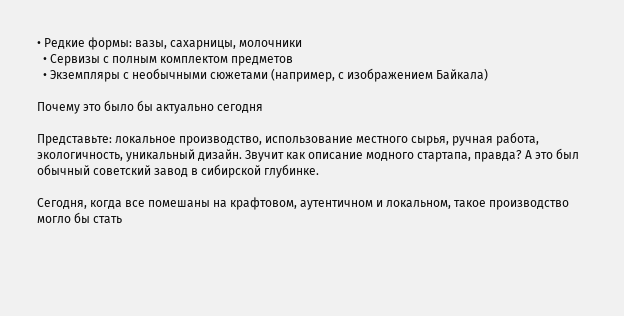• Редкие формы: вазы, сахарницы, молочники
  • Сервизы с полным комплектом предметов
  • Экземпляры с необычными сюжетами (например, с изображением Байкала)

Почему это было бы актуально сегодня

Представьте: локальное производство, использование местного сырья, ручная работа, экологичность, уникальный дизайн. Звучит как описание модного стартапа, правда? А это был обычный советский завод в сибирской глубинке.

Сегодня, когда все помешаны на крафтовом, аутентичном и локальном, такое производство могло бы стать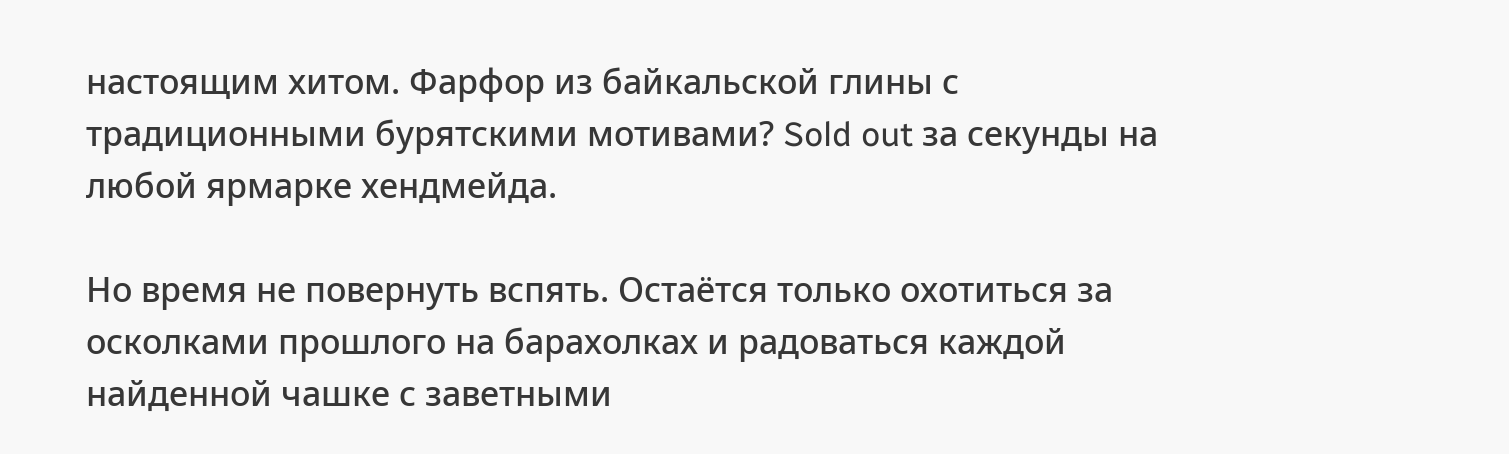настоящим хитом. Фарфор из байкальской глины с традиционными бурятскими мотивами? Sold out за секунды на любой ярмарке хендмейда.

Но время не повернуть вспять. Остаётся только охотиться за осколками прошлого на барахолках и радоваться каждой найденной чашке с заветными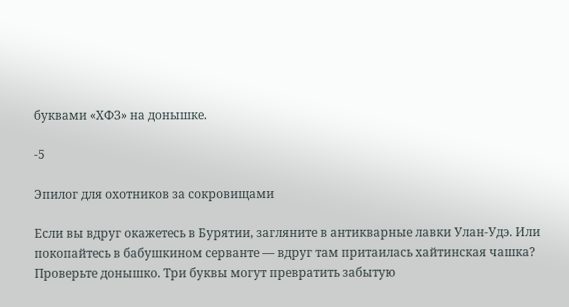буквами «ХФЗ» на донышке.

-5

Эпилог для охотников за сокровищами

Если вы вдруг окажетесь в Бурятии, загляните в антикварные лавки Улан-Удэ. Или покопайтесь в бабушкином серванте — вдруг там притаилась хайтинская чашка? Проверьте донышко. Три буквы могут превратить забытую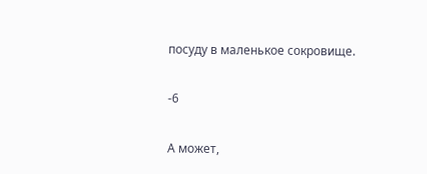посуду в маленькое сокровище.

-6

А может,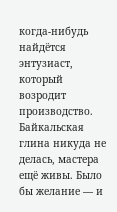когда-нибудь найдётся энтузиаст, который возродит производство. Байкальская глина никуда не делась, мастера ещё живы. Было бы желание — и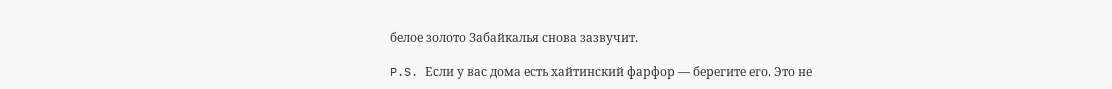белое золото Забайкалья снова зазвучит.

P.S. Если у вас дома есть хайтинский фарфор — берегите его. Это не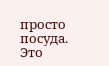просто посуда. Это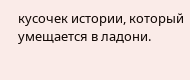кусочек истории, который умещается в ладони.